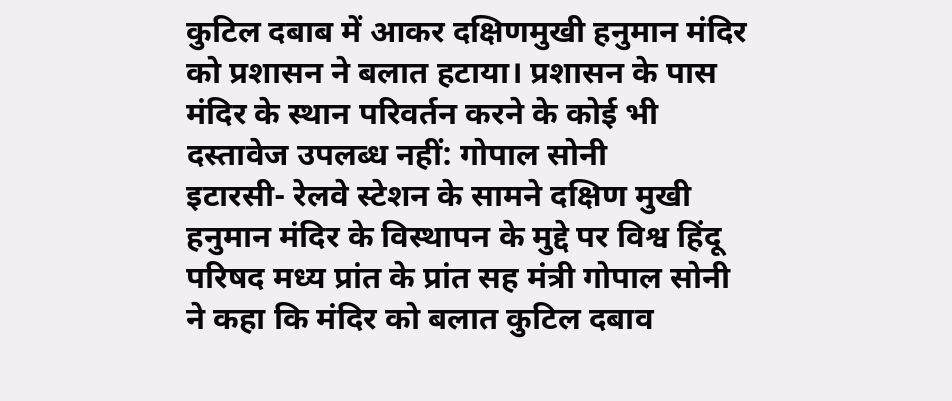कुटिल दबाब में आकर दक्षिणमुखी हनुमान मंदिर को प्रशासन ने बलात हटाया। प्रशासन के पास मंदिर के स्थान परिवर्तन करने के कोई भी दस्तावेज उपलब्ध नहीं: गोपाल सोनी
इटारसी- रेलवे स्टेशन के सामने दक्षिण मुखी हनुमान मंदिर के विस्थापन के मुद्दे पर विश्व हिंदू परिषद मध्य प्रांत के प्रांत सह मंत्री गोपाल सोनी ने कहा कि मंदिर को बलात कुटिल दबाव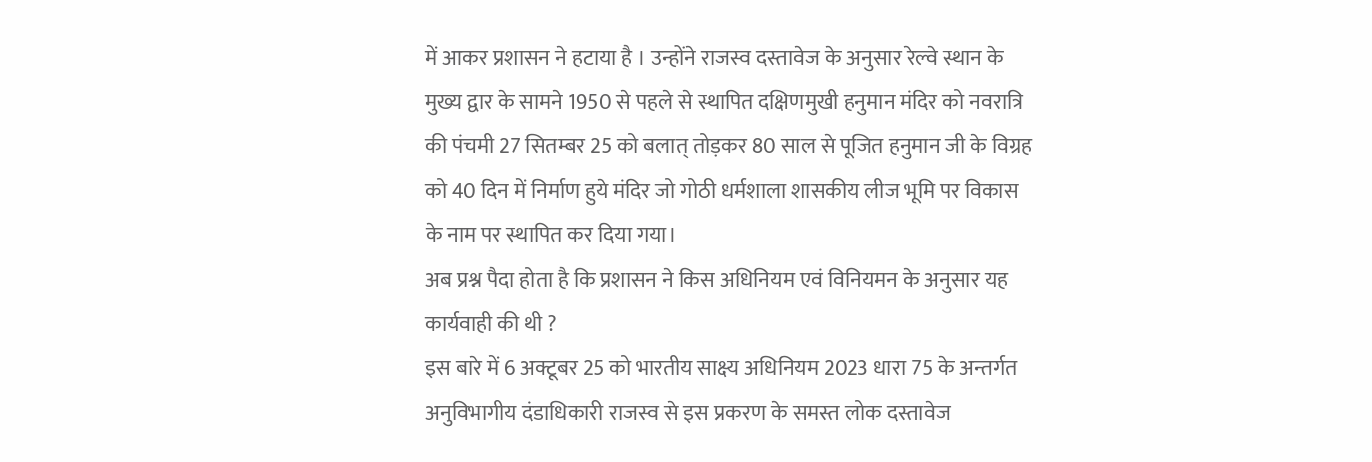में आकर प्रशासन ने हटाया है । उन्होंने राजस्व दस्तावेज के अनुसार रेल्वे स्थान के मुख्य द्वार के सामने 1950 से पहले से स्थापित दक्षिणमुखी हनुमान मंदिर को नवरात्रि की पंचमी 27 सितम्बर 25 को बलात् तोड़कर 80 साल से पूजित हनुमान जी के विग्रह को 40 दिन में निर्माण हुये मंदिर जो गोठी धर्मशाला शासकीय लीज भूमि पर विकास के नाम पर स्थापित कर दिया गया।
अब प्रश्न पैदा होता है कि प्रशासन ने किस अधिनियम एवं विनियमन के अनुसार यह कार्यवाही की थी ?
इस बारे में 6 अक्टूबर 25 को भारतीय साक्ष्य अधिनियम 2023 धारा 75 के अन्तर्गत अनुविभागीय दंडाधिकारी राजस्व से इस प्रकरण के समस्त लोक दस्तावेज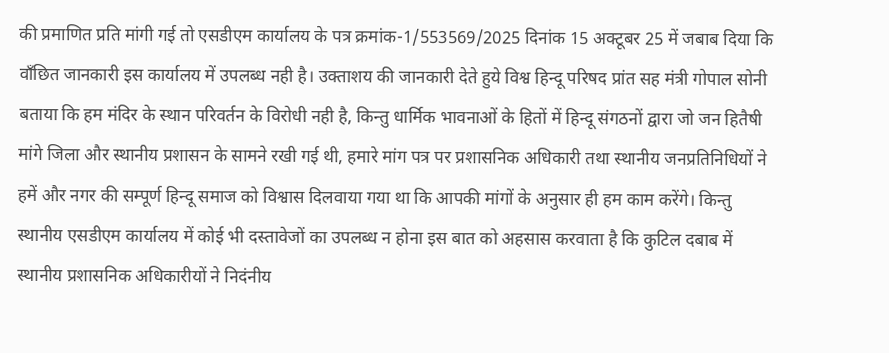की प्रमाणित प्रति मांगी गई तो एसडीएम कार्यालय के पत्र क्रमांक-1/553569/2025 दिनांक 15 अक्टूबर 25 में जबाब दिया कि वाँछित जानकारी इस कार्यालय में उपलब्ध नही है। उक्ताशय की जानकारी देते हुये विश्व हिन्दू परिषद प्रांत सह मंत्री गोपाल सोनी बताया कि हम मंदिर के स्थान परिवर्तन के विरोधी नही है, किन्तु धार्मिक भावनाओं के हितों में हिन्दू संगठनों द्वारा जो जन हितैषी मांगे जिला और स्थानीय प्रशासन के सामने रखी गई थी, हमारे मांग पत्र पर प्रशासनिक अधिकारी तथा स्थानीय जनप्रतिनिधियों ने हमें और नगर की सम्पूर्ण हिन्दू समाज को विश्वास दिलवाया गया था कि आपकी मांगों के अनुसार ही हम काम करेंगे। किन्तु स्थानीय एसडीएम कार्यालय में कोई भी दस्तावेजों का उपलब्ध न होना इस बात को अहसास करवाता है कि कुटिल दबाब में स्थानीय प्रशासनिक अधिकारीयों ने निदंनीय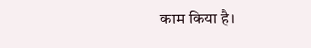काम किया है।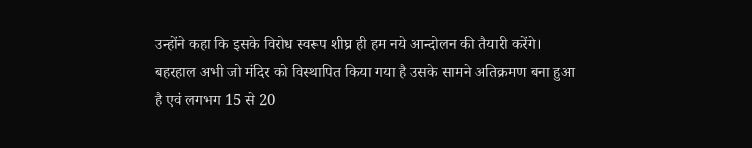उन्होंने कहा कि इसके विरोध स्वरूप शीघ्र ही हम नये आन्दोलन की तैयारी करेंगे।
बहरहाल अभी जो मंदिर को विस्थापित किया गया है उसके सामने अतिक्रमण बना हुआ है एवं लगभग 15 से 20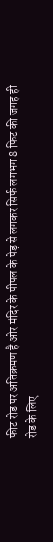फीट रोड पर अतिक्रमण है ओर मंदिर के पीपल के पेड़ से लगकर सिर्फ लगभग 8 फिट की जगह ही रोड के लिए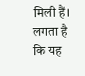मिली हैं। लगता है कि यह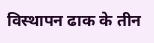विस्थापन ढाक के तीन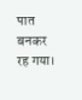पात बनकर रह गया।